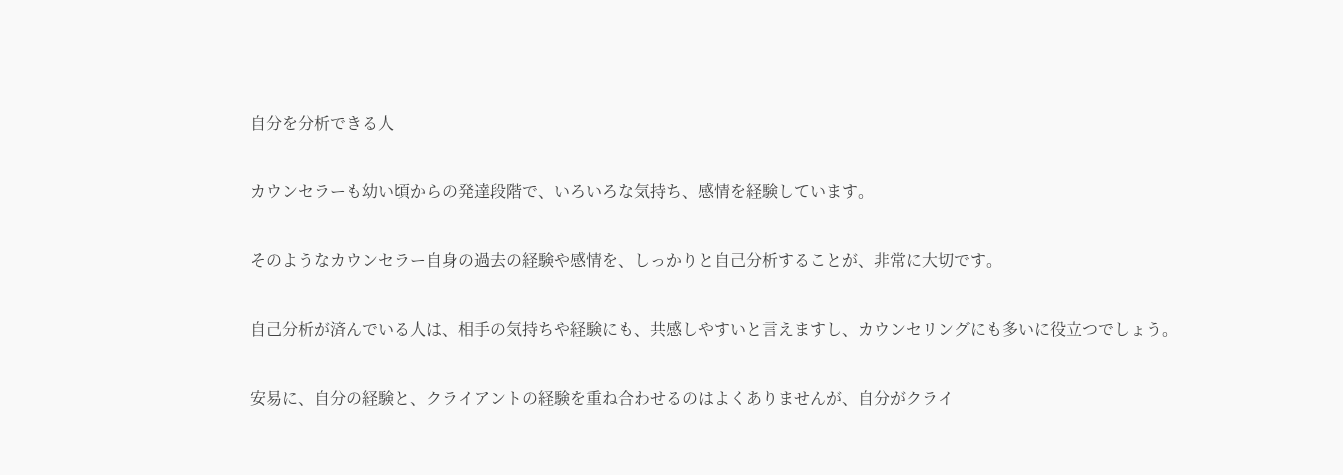自分を分析できる人

カウンセラーも幼い頃からの発達段階で、いろいろな気持ち、感情を経験しています。

そのようなカウンセラー自身の過去の経験や感情を、しっかりと自己分析することが、非常に大切です。

自己分析が済んでいる人は、相手の気持ちや経験にも、共感しやすいと言えますし、カウンセリングにも多いに役立つでしょう。

安易に、自分の経験と、クライアントの経験を重ね合わせるのはよくありませんが、自分がクライ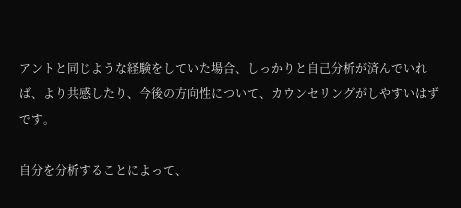アントと同じような経験をしていた場合、しっかりと自己分析が済んでいれば、より共感したり、今後の方向性について、カウンセリングがしやすいはずです。

自分を分析することによって、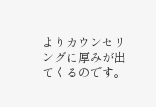よりカウンセリングに厚みが出てくるのです。